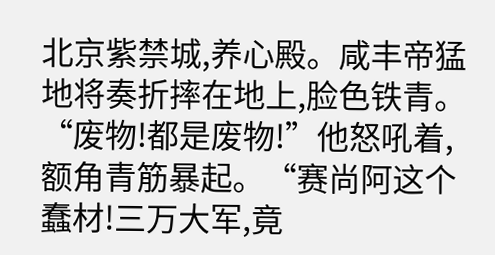北京紫禁城,养心殿。咸丰帝猛地将奏折摔在地上,脸色铁青。“废物!都是废物!”他怒吼着,额角青筋暴起。“赛尚阿这个蠢材!三万大军,竟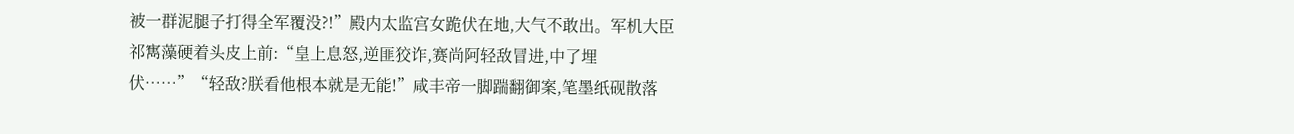被一群泥腿子打得全军覆没?!”殿内太监宫女跪伏在地,大气不敢出。军机大臣祁寯藻硬着头皮上前:“皇上息怒,逆匪狡诈,赛尚阿轻敌冒进,中了埋伏……”“轻敌?朕看他根本就是无能!”咸丰帝一脚踹翻御案,笔墨纸砚散落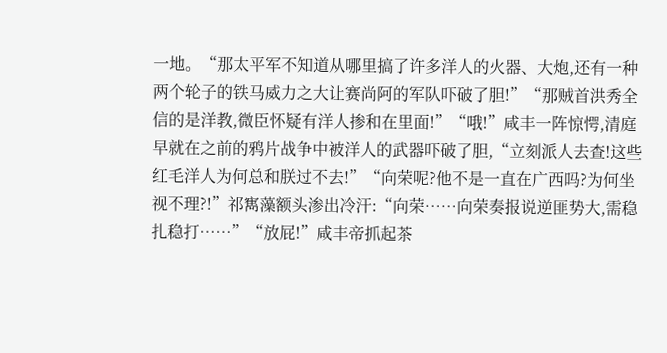一地。“那太平军不知道从哪里搞了许多洋人的火器、大炮,还有一种两个轮子的铁马威力之大让赛尚阿的军队吓破了胆!”“那贼首洪秀全信的是洋教,微臣怀疑有洋人掺和在里面!”“哦!”咸丰一阵惊愕,清庭早就在之前的鸦片战争中被洋人的武器吓破了胆,“立刻派人去查!这些红毛洋人为何总和朕过不去!”“向荣呢?他不是一直在广西吗?为何坐视不理?!”祁寯藻额头渗出冷汗:“向荣……向荣奏报说逆匪势大,需稳扎稳打……”“放屁!”咸丰帝抓起茶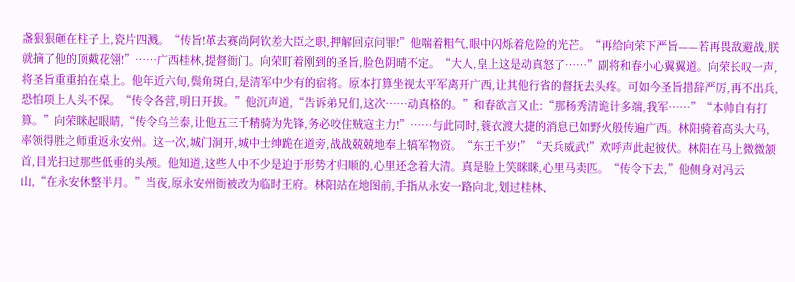盏狠狠砸在柱子上,瓷片四溅。“传旨!革去赛尚阿钦差大臣之职,押解回京问罪!”他喘着粗气,眼中闪烁着危险的光芒。“再给向荣下严旨——若再畏敌避战,朕就摘了他的顶戴花翎!”……广西桂林,提督衙门。向荣盯着刚到的圣旨,脸色阴晴不定。“大人,皇上这是动真怒了……”副将和春小心翼翼道。向荣长叹一声,将圣旨重重拍在桌上。他年近六旬,鬓角斑白,是清军中少有的宿将。原本打算坐视太平军离开广西,让其他行省的督抚去头疼。可如今圣旨措辞严厉,再不出兵,恐怕项上人头不保。“传令各营,明日开拔。”他沉声道,“告诉弟兄们,这次……动真格的。”和春欲言又止:“那杨秀清诡计多端,我军……”“本帅自有打算。”向荣眯起眼睛,“传令乌兰泰,让他五三千精骑为先锋,务必咬住贼寇主力!”……与此同时,蓑衣渡大捷的消息已如野火般传遍广西。林阳骑着高头大马,率领得胜之师重返永安州。这一次,城门洞开,城中士绅跪在道旁,战战兢兢地奉上犒军物资。“东王千岁!”“天兵威武!”欢呼声此起彼伏。林阳在马上微微颔首,目光扫过那些低垂的头颅。他知道,这些人中不少是迫于形势才归顺的,心里还念着大清。真是脸上笑眯眯,心里马卖匹。“传令下去,”他侧身对冯云山,“在永安休整半月。”当夜,原永安州衙被改为临时王府。林阳站在地图前,手指从永安一路向北,划过桂林、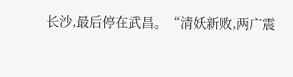长沙,最后停在武昌。“清妖新败,两广震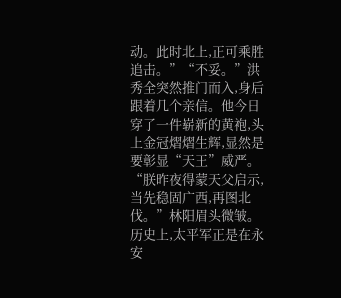动。此时北上,正可乘胜追击。”“不妥。”洪秀全突然推门而入,身后跟着几个亲信。他今日穿了一件崭新的黄袍,头上金冠熠熠生辉,显然是要彰显“天王”威严。“朕昨夜得蒙天父启示,当先稳固广西,再图北伐。”林阳眉头微皱。历史上,太平军正是在永安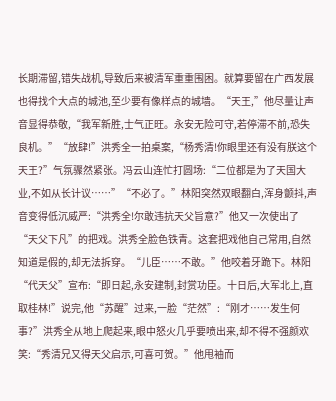长期滞留,错失战机,导致后来被清军重重围困。就算要留在广西发展也得找个大点的城池,至少要有像样点的城墙。“天王,”他尽量让声音显得恭敬,“我军新胜,士气正旺。永安无险可守,若停滞不前,恐失良机。”“放肆!”洪秀全一拍桌案,“杨秀清!你眼里还有没有朕这个天王?”气氛骤然紧张。冯云山连忙打圆场:“二位都是为了天国大业,不如从长计议……”“不必了。”林阳突然双眼翻白,浑身颤抖,声音变得低沉威严:“洪秀全!尔敢违抗天父旨意?”他又一次使出了“天父下凡”的把戏。洪秀全脸色铁青。这套把戏他自己常用,自然知道是假的,却无法拆穿。“儿臣……不敢。”他咬着牙跪下。林阳“代天父”宣布:“即日起,永安建制,封赏功臣。十日后,大军北上,直取桂林!”说完,他“苏醒”过来,一脸“茫然”:“刚才……发生何事?”洪秀全从地上爬起来,眼中怒火几乎要喷出来,却不得不强颜欢笑:“秀清兄又得天父启示,可喜可贺。”他甩袖而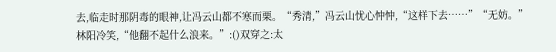去,临走时那阴毒的眼神,让冯云山都不寒而栗。“秀清,”冯云山忧心忡忡,“这样下去……”“无妨。”林阳冷笑,“他翻不起什么浪来。”:()双穿之:太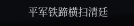平军铁蹄横扫清廷